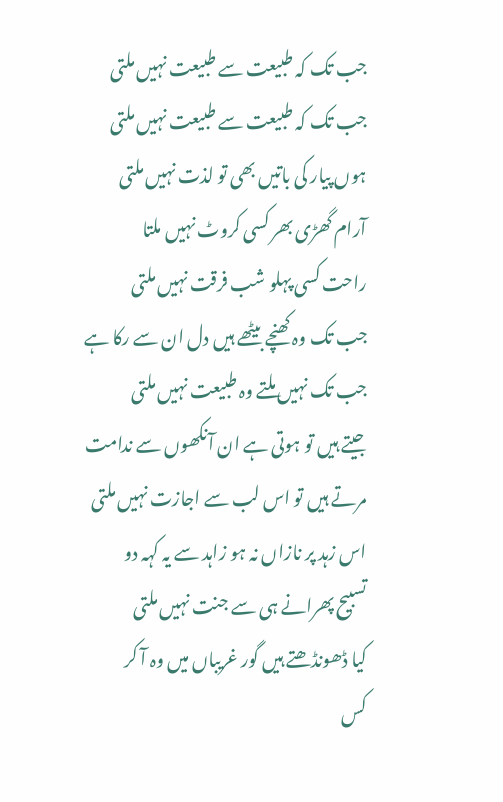جب تک کہ طبیعت سے طبیعت نہیں ملتی
جب تک کہ طبیعت سے طبیعت نہیں ملتی
ہوں پیار کی باتیں بھی تو لذت نہیں ملتی
آرام گھڑی بھر کسی کروٹ نہیں ملتا
راحت کسی پہلو شب فرقت نہیں ملتی
جب تک وہ کھنچے بیٹھے ہیں دل ان سے رکا ہے
جب تک نہیں ملتے وہ طبیعت نہیں ملتی
جیتے ہیں تو ہوتی ہے ان آنکھوں سے ندامت
مرتے ہیں تو اس لب سے اجازت نہیں ملتی
اس زہد پر نازاں نہ ہو زاہد سے یہ کہہ دو
تسبیح پھرانے ہی سے جنت نہیں ملتی
کیا ڈھونڈھتے ہیں گور غریباں میں وہ آ کر
کس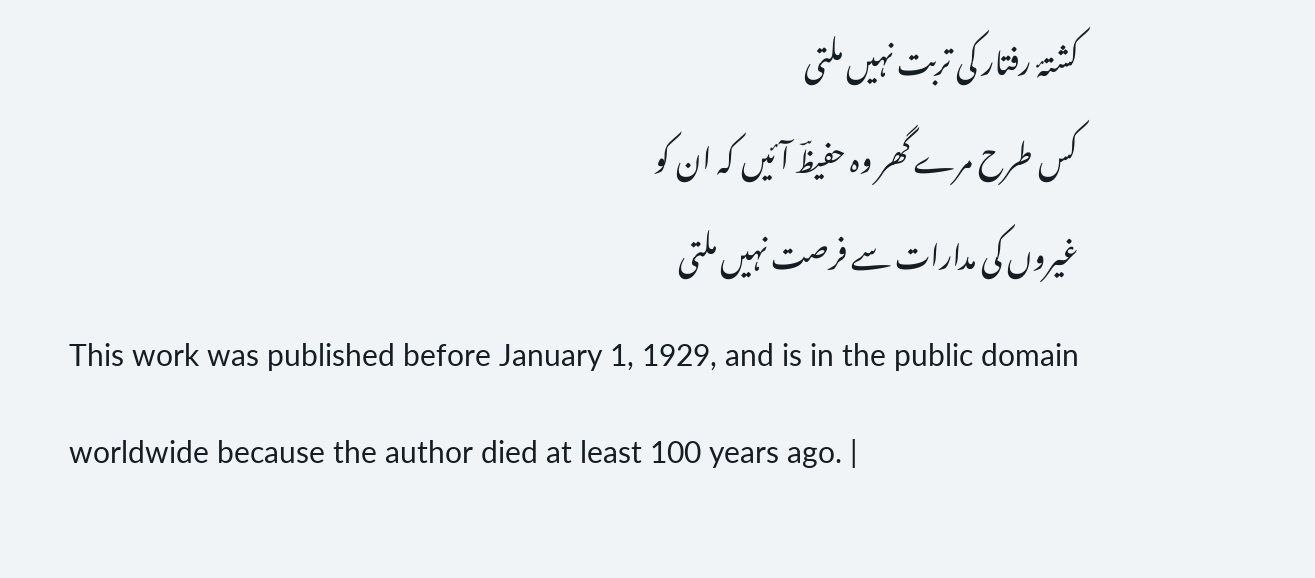کشتۂ رفتار کی تربت نہیں ملتی
کس طرح مرے گھر وہ حفیظؔ آئیں کہ ان کو
غیروں کی مدارات سے فرصت نہیں ملتی
This work was published before January 1, 1929, and is in the public domain worldwide because the author died at least 100 years ago. |